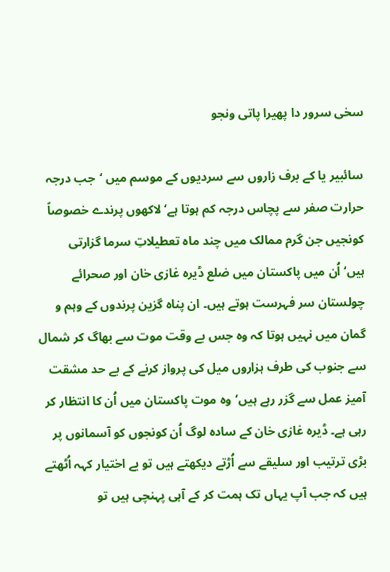سخی سرور دا پھیرا پاتی ونجو

سائبیر یا کے برف زاروں سے سردیوں کے موسم میں ‘جب درجہ حرارت صفر سے پچاس درجہ کم ہوتا ہے‘ لاکھوں پرندے خصوصاً کونجیں جن گرم ممالک میں چند ماہ تعطیلاتِ سرما گزارتی ہیں‘اُن میں پاکستان میں ضلع ڈیرہ غازی خان اور صحرائے چولستان سر فہرست ہوتے ہیں۔ ان پناہ گزین پرندوں کے وہم و گمان میں نہیں ہوتا کہ وہ جس بے وقت موت سے بھاگ کر شمال سے جنوب کی طرف ہزاروں میل کی پرواز کرنے کے بے حد مشقت آمیز عمل سے گزر رہے ہیں‘وہ موت پاکستان میں اُن کا انتظار کر رہی ہے۔ ڈیرہ غازی خان کے سادہ لوگ اُن کونجوں کو آسمانوں پر بڑی ترتیب اور سلیقے سے اُڑتے دیکھتے ہیں تو بے اختیار کہہ اُٹھتے ہیں کہ جب آپ یہاں تک ہمت کر کے آہی پہنچی ہیں تو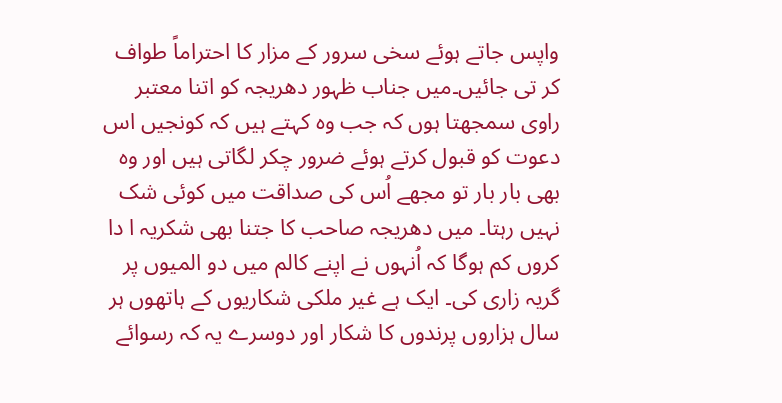واپس جاتے ہوئے سخی سرور کے مزار کا احتراماً طواف کر تی جائیں۔میں جناب ظہور دھریجہ کو اتنا معتبر راوی سمجھتا ہوں کہ جب وہ کہتے ہیں کہ کونجیں اس دعوت کو قبول کرتے ہوئے ضرور چکر لگاتی ہیں اور وہ بھی بار بار تو مجھے اُس کی صداقت میں کوئی شک نہیں رہتا۔ میں دھریجہ صاحب کا جتنا بھی شکریہ ا دا کروں کم ہوگا کہ اُنہوں نے اپنے کالم میں دو المیوں پر گریہ زاری کی۔ ایک ہے غیر ملکی شکاریوں کے ہاتھوں ہر سال ہزاروں پرندوں کا شکار اور دوسرے یہ کہ رسوائے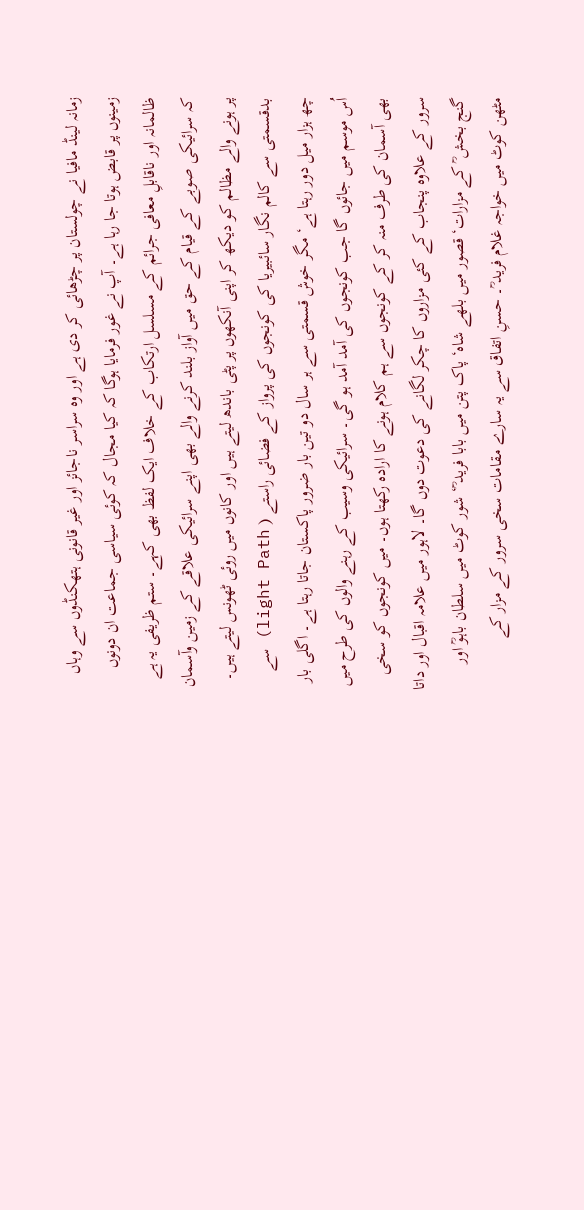زمانہ لینڈ مافیا نے چولستان پر چڑھائی کر دی ہے اور وہ سراسر ناجائز اور غیر قانونی ہتھکنڈوں سے وہاں زمینوں پر قابض ہوتا جا رہا ہے۔ آپ نے غور فرمایا ہوگا کہ کیا مجال کہ کوئی سیاسی جماعت ان دونوں ظالمانہ اور ناقابلِ معافی جرائم کے مسلسل ارتکاب کے خلاف ایک لفظ بھی کہے۔ ستم ظریفی یہ ہے کہ سرائیکی صوبے کے قیام کے حق میں آواز بلند کرنے والے بھی اپنے سرائیکی علاقے کے زمین وآسمان پر ہونے والے مظالم کو دیکھ کر اپنی آنکھوں پر پٹی باندھ لیتے ہیں اور کانوں میں روئی ٹھونس لیتے ہیں۔
بدقسمتی سے کالم نگار سائبیریا کی کونجوں کی پرواز کے فضائی راستے ( light Path) سے چھ ہزار میل دور رہتا ہے‘ مگر خوش قسمتی سے ہر سال دو تین بار ضرور پاکستان جاتا رہتا ہے۔ اگلی بار اُس موسم میں جائوں گا جب کونجوں کی آمد آمد ہو گی۔ سرائیکی وسیب کے رہنے والوں کی طرح میں بھی آسمان کی طرف منہ کر کے کونجوں سے ہم کلام ہونے کا ارادہ رکھتا ہوں۔ میں کونجوں کو سخی سرور کے علاوہ پنجاب کے کئی مزاروں کا چکر لگانے کی دعوت دوں گا۔ لاہور میں علامہ اقبال اور داتا گنج بخش ؒ کے مزارات‘ قصور میں بلھے شاہ‘ پاک پتن میں بابا فرید ؒ‘ شور کوٹ میں سلطان باہوؒ اور مٹھن کوٹ میں خواجہ غلام فرید ؒ۔ حسنِ اتفاق سے یہ سارے مقامات سخی سرور کے مزار کے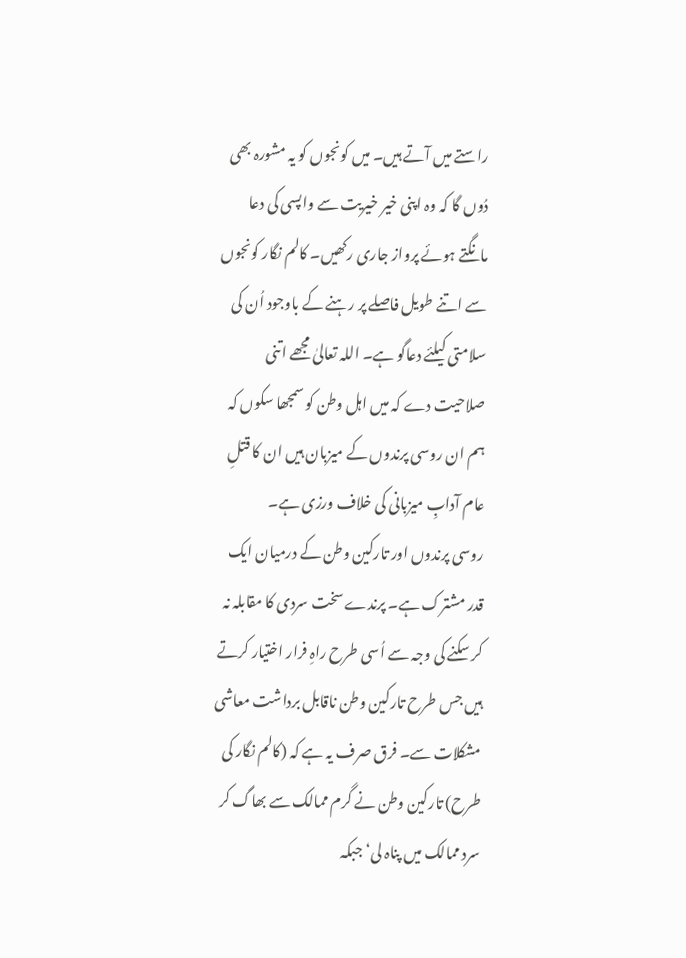راستے میں آتے ہیں۔ میں کونجوں کو یہ مشورہ بھی دُوں گا کہ وہ اپنی خیر خیریت سے واپسی کی دعا مانگتے ہوئے پرواز جاری رکھیں۔ کالم نگار کونجوں سے اتنے طویل فاصلے پر رہنے کے باوجود اُن کی سلامتی کیلئے دعاگو ہے۔ اللہ تعالیٰ مجھے اتنی صلاحیت دے کہ میں اہل وطن کو سمجھا سکوں کہ ہم ان روسی پرندوں کے میزبان ہیں ان کا قتلِ عام آدابِ میزبانی کی خلاف ورزی ہے۔
روسی پرندوں اور تارکین وطن کے درمیان ایک قدر مشترک ہے۔ پرندے سخت سردی کا مقابلہ نہ کر سکنے کی وجہ سے اُسی طرح راہِ فرار اختیار کرتے ہیں جس طرح تارکین وطن ناقابل برداشت معاشی مشکلات سے۔ فرق صرف یہ ہے کہ (کالم نگار کی طرح) تارکین وطن نے گرم ممالک سے بھاگ کر سرد ممالک میں پناہ لی‘ جبکہ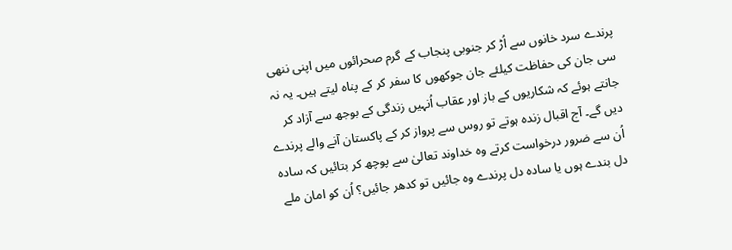پرندے سرد خانوں سے اُڑ کر جنوبی پنجاب کے گرم صحرائوں میں اپنی ننھی سی جان کی حفاظت کیلئے جان جوکھوں کا سفر کر کے پناہ لیتے ہیں۔ یہ نہ جانتے ہوئے کہ شکاریوں کے باز اور عقاب اُنہیں زندگی کے بوجھ سے آزاد کر دیں گے۔ آج اقبال زندہ ہوتے تو روس سے پرواز کر کے پاکستان آنے والے پرندے اُن سے ضرور درخواست کرتے وہ خداوند تعالیٰ سے پوچھ کر بتائیں کہ سادہ دل بندے ہوں یا سادہ دل پرندے وہ جائیں تو کدھر جائیں؟ اُن کو امان ملے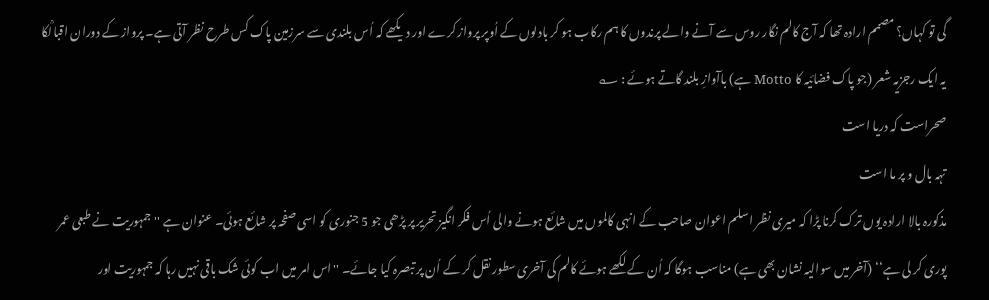گی تو کہاں؟ مصمم ارادہ تھا کہ آج کالم نگار روس سے آنے والے پرندوں کا ہم رکاب ہو کر بادلوں کے اُوپر پرواز کرے اور دیکھے کہ اُس بلندی سے سرزمین پاک کس طرح نظر آتی ہے۔ پرواز کے دوران اقبالؒکا یہ ایک رجزیہ شعر (جو پاک فضائیہ کا Motto ہے) باآوازِ بلند گاتے ہوئے : ؎
صحراست کہ دریا است
تہہ بال و پر ما است
مذکورہ بالا ارادہ یوں ترک کرنا پڑا کہ میری نظر اسلم اعوان صاحب کے انہی کالموں میں شائع ہونے والی اُس فکر انگیز تحریر پر پڑھی جو 5 جنوری کو اسی صفحہ پر شائع ہوئی۔ عنوان ہے ''جمہوریت نے طبعی عمر پوری کر لی ہے‘‘ (آخر میں سوالیہ نشان بھی ہے) مناسب ہوگا کہ اُن کے لکھے ہوئے کالم کی آخری سطور نقل کر کے اُن پر تبصرہ کیا جائے۔ ''اس امر میں اب کوئی شک باقی نہیں رہا کہ جمہوریت اور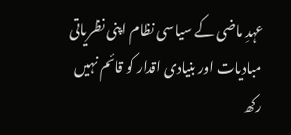عہدِ ماضی کے سیاسی نظام اپنی نظریاتی مبادیات اور بنیادی اقدار کو قائم نہیں رکھ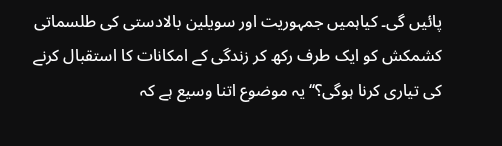پائیں گی۔ کیاہمیں جمہوریت اور سویلین بالادستی کی طلسماتی کشمکش کو ایک طرف رکھ کر زندگی کے امکانات کا استقبال کرنے کی تیاری کرنا ہوگی؟‘‘ یہ موضوع اتنا وسیع ہے کہ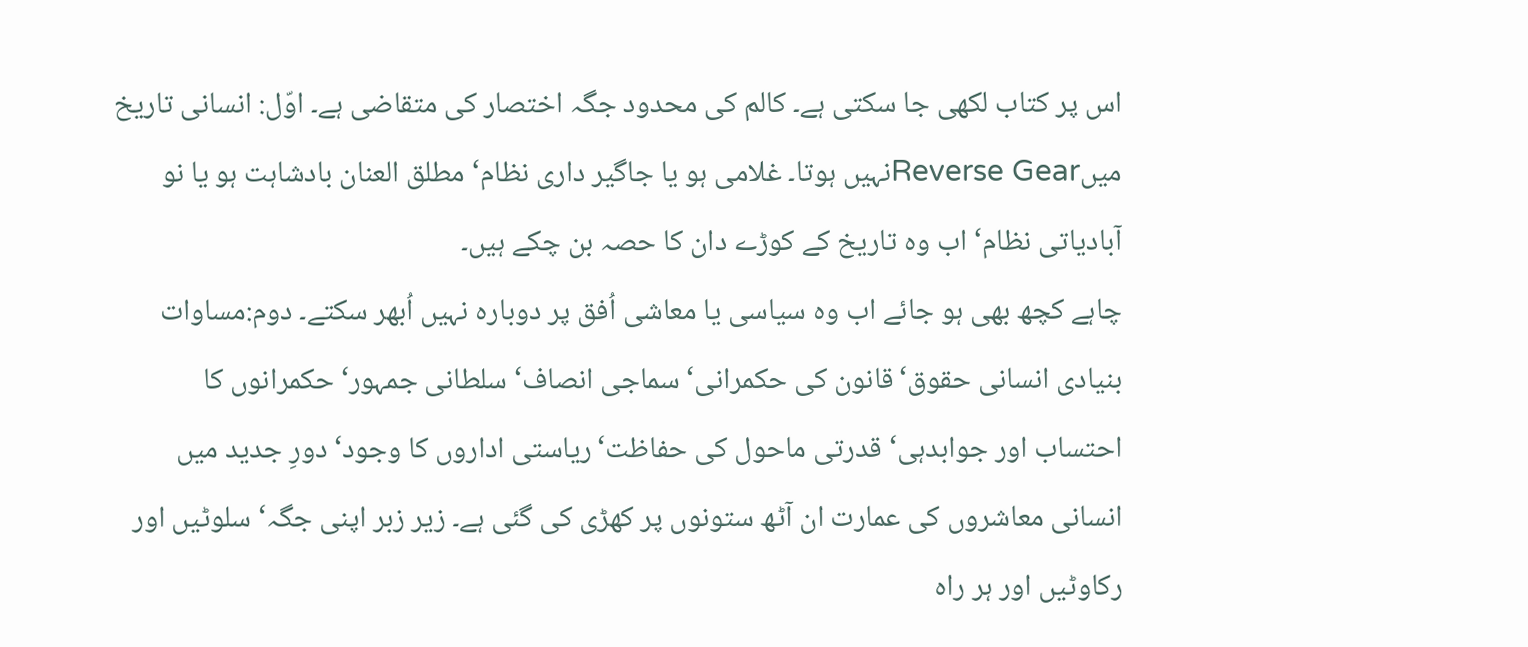اس پر کتاب لکھی جا سکتی ہے۔ کالم کی محدود جگہ اختصار کی متقاضی ہے۔ اوّل: انسانی تاریخ میںReverse Gearنہیں ہوتا۔ غلامی ہو یا جاگیر داری نظام‘ مطلق العنان بادشاہت ہو یا نو آبادیاتی نظام‘ اب وہ تاریخ کے کوڑے دان کا حصہ بن چکے ہیں۔
چاہے کچھ بھی ہو جائے اب وہ سیاسی یا معاشی اُفق پر دوبارہ نہیں اُبھر سکتے۔ دوم:مساوات بنیادی انسانی حقوق‘قانون کی حکمرانی‘ سماجی انصاف‘سلطانی جمہور‘ حکمرانوں کا احتساب اور جوابدہی‘ قدرتی ماحول کی حفاظت‘ریاستی اداروں کا وجود‘ دورِ جدید میں انسانی معاشروں کی عمارت ان آٹھ ستونوں پر کھڑی کی گئی ہے۔ زیر زبر اپنی جگہ‘ سلوٹیں اور رکاوٹیں اور ہر راہ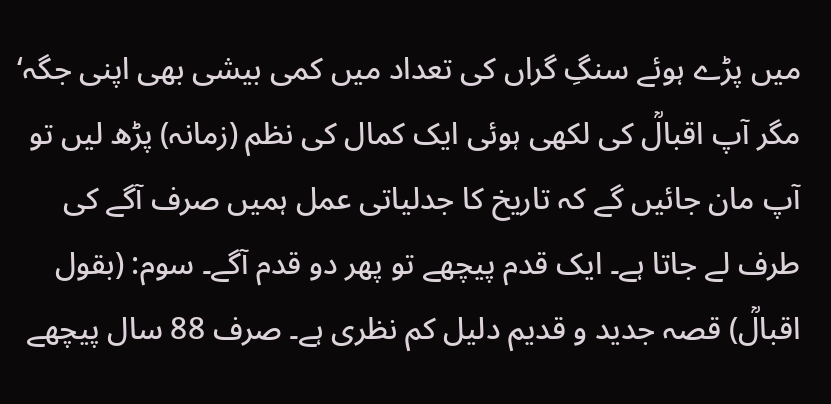میں پڑے ہوئے سنگِ گراں کی تعداد میں کمی بیشی بھی اپنی جگہ‘ مگر آپ اقبالؒ کی لکھی ہوئی ایک کمال کی نظم (زمانہ) پڑھ لیں تو آپ مان جائیں گے کہ تاریخ کا جدلیاتی عمل ہمیں صرف آگے کی طرف لے جاتا ہے۔ ایک قدم پیچھے تو پھر دو قدم آگے۔ سوم: (بقول اقبالؒ) قصہ جدید و قدیم دلیل کم نظری ہے۔ صرف 88 سال پیچھے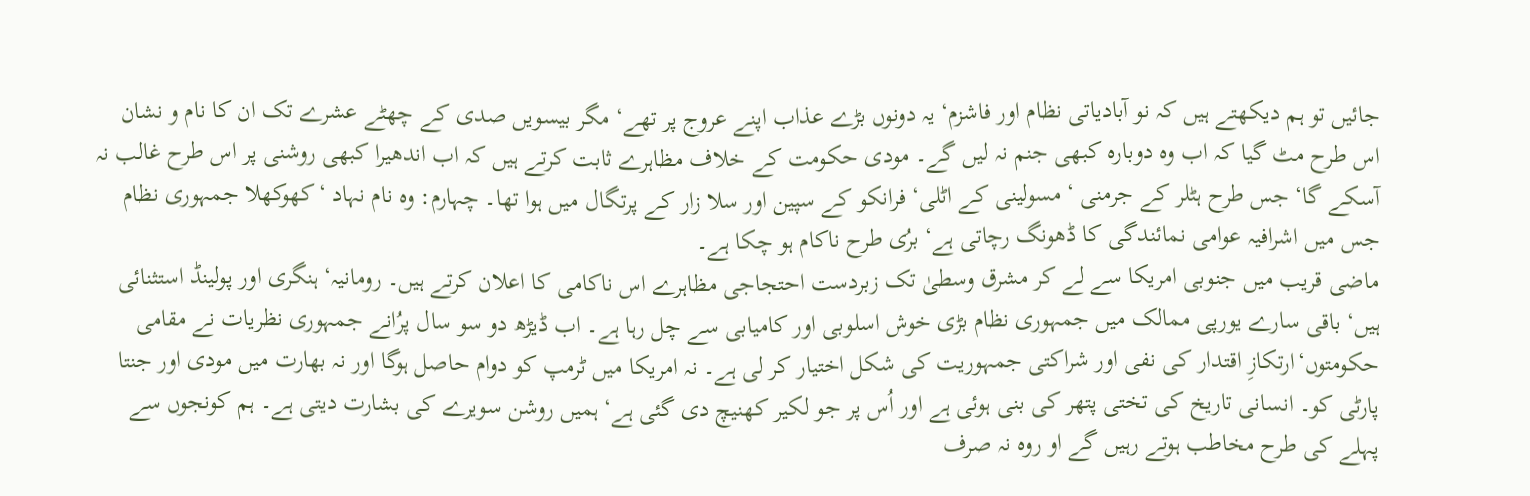جائیں تو ہم دیکھتے ہیں کہ نو آبادیاتی نظام اور فاشزم‘ یہ دونوں بڑے عذاب اپنے عروج پر تھے‘ مگر بیسویں صدی کے چھٹے عشرے تک ان کا نام و نشان اس طرح مٹ گیا کہ اب وہ دوبارہ کبھی جنم نہ لیں گے۔ مودی حکومت کے خلاف مظاہرے ثابت کرتے ہیں کہ اب اندھیرا کبھی روشنی پر اس طرح غالب نہ آسکے گا‘ جس طرح ہٹلر کے جرمنی ‘ مسولینی کے اٹلی‘ فرانکو کے سپین اور سلا زار کے پرتگال میں ہوا تھا۔ چہارم: وہ نام نہاد ‘کھوکھلا جمہوری نظام جس میں اشرافیہ عوامی نمائندگی کا ڈھونگ رچاتی ہے‘ برُی طرح ناکام ہو چکا ہے۔
ماضی قریب میں جنوبی امریکا سے لے کر مشرق وسطیٰ تک زبردست احتجاجی مظاہرے اس ناکامی کا اعلان کرتے ہیں۔ رومانیہ‘ ہنگری اور پولینڈ استثنائی ہیں‘ باقی سارے یورپی ممالک میں جمہوری نظام بڑی خوش اسلوبی اور کامیابی سے چل رہا ہے۔ اب ڈیڑھ دو سو سال پرُانے جمہوری نظریات نے مقامی حکومتوں‘ارتکازِ اقتدار کی نفی اور شراکتی جمہوریت کی شکل اختیار کر لی ہے۔ نہ امریکا میں ٹرمپ کو دوام حاصل ہوگا اور نہ بھارت میں مودی اور جنتا پارٹی کو۔ انسانی تاریخ کی تختی پتھر کی بنی ہوئی ہے اور اُس پر جو لکیر کھنیچ دی گئی ہے‘ ہمیں روشن سویرے کی بشارت دیتی ہے۔ ہم کونجوں سے پہلے کی طرح مخاطب ہوتے رہیں گے او روہ نہ صرف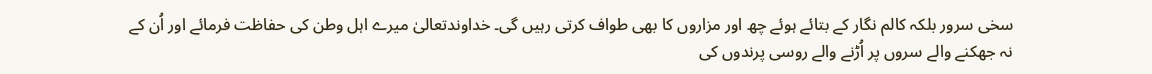سخی سرور بلکہ کالم نگار کے بتائے ہوئے چھ اور مزاروں کا بھی طواف کرتی رہیں گی۔ خداوندتعالیٰ میرے اہل وطن کی حفاظت فرمائے اور اُن کے نہ جھکنے والے سروں پر اُڑنے والے روسی پرندوں کی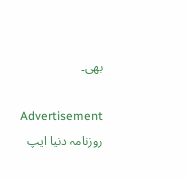بھی۔

Advertisement
روزنامہ دنیا ایپ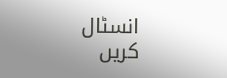انسٹال کریں